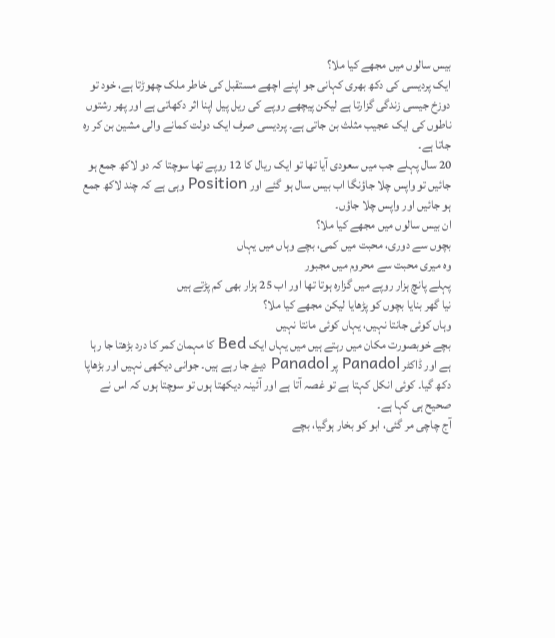بیس سالوں میں مجھے کیا ملا؟
ایک پردیسی کی دکھ بھری کہانی جو اپنے اچھے مستقبل کی خاطر ملک چھوڑتا ہے، خود تو دوزخ جیسی زندگی گزارتا ہے لیکن پیچھے روپے کی ریل پیل اپنا اثر دکھاتی ہے اور پھر رشتوں ناطوں کی ایک عجیب مثلث بن جاتی ہے۔ پردیسی صرف ایک دولت کمانے والی مشین بن کر رہ جاتا ہے۔
20 سال پہلے جب ميں سعودى آيا تھا تو ايک ريال کا 12 روپے تھا سوچتا کہ دو لاکھ جمع ہو جائیں تو واپس چلا جاؤنگا اب بيس سال ہو گئے اور Position وہى ہے کہ چند لاکھ جمع ہو جائیں اور واپس چلا جاؤں۔
ان بيس سالوں ميں مجھے کيا ملا؟
بچوں سے دوری، محبت ميں کمی، بچے وہاں ميں یہاں
وہ ميرى محبت سے محروم ميں مجبور
پہلے پانچ ہزار روپے ميں گزارہ ہوتا تھا اور اب 25 ہزار بھى کم پڑتے ہیں
نيا گھر بنايا بچوں کو پڑھايا ليکن مجھے کيا ملا؟
وہاں کوئى جانتا نہیں، یہاں کوئى مانتا نہیں
بچے خوبصورت مکان ميں رہتے ہيں ميں يہاں ايک Bed کا مہمان کمر کا درد بڑھتا جا رہا ہے اور ڈاکٹر Panadol پر Panadol ديۓ جا رہے ہیں۔ جوانى ديکھى نہیں اور بڑھاپا دکھ گيا۔ کوئى انکل کہتا ہے تو غصہ آتا ہے اور آئينہ ديکھتا ہوں تو سوچتا ہوں کہ اس نے صحيح ہى کہا ہے۔
آج چاچى مر گئی، ابو کو بخار ہوگيا، بچے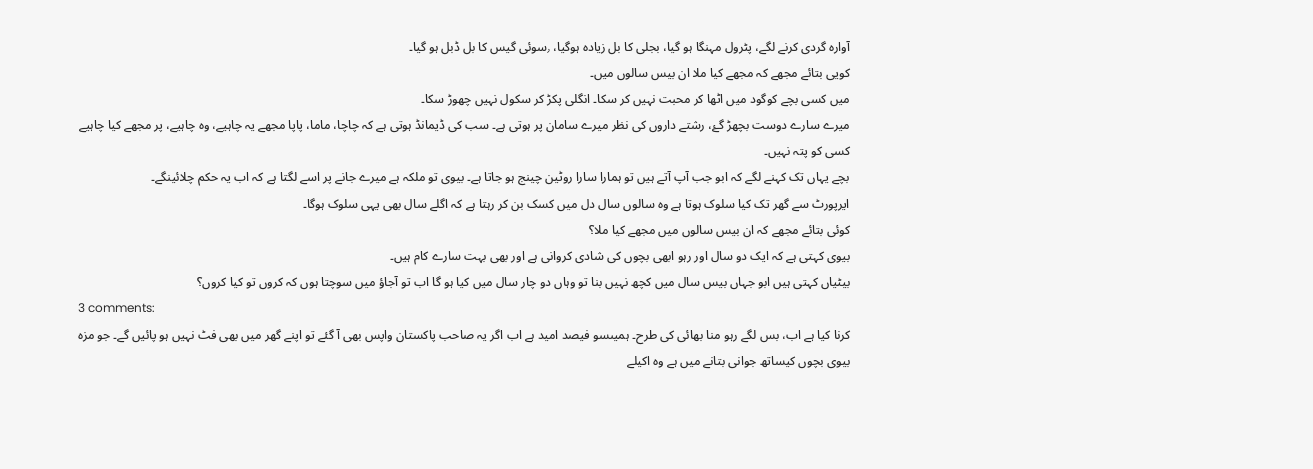آوارہ گردى کرنے لگے، پٹرول مہنگا ہو گيا، بجلى کا بل زيادہ ہوگيا، ٫سوئی گيس کا بل ڈبل ہو گيا۔
کويى بتائے مجھے کہ مجھے کيا ملا ان بيس سالوں ميں۔
ميں کسى بچے کوگود ميں اٹھا کر محبت نہیں کر سکا۔ انگلى پکڑ کر سکول نہیں چھوڑ سکا۔
ميرے سارے دوست بچھڑ گۓ، رشتے داروں کی نظر ميرے سامان پر ہوتی ہے۔ سب کی ڈيمانڈ ہوتی ہے کہ چاچا، ماما، پاپا مجھے يہ چاہیے، وہ چاہیے، پر مجھے کيا چاہیے کسی کو پتہ نہیں۔
بچے يہاں تک کہنے لگے کہ ابو جب آپ آتے ہيں تو ہمارا سارا روٹين چينج ہو جاتا ہے۔ بيوى تو ملکہ ہے ميرے جانے پر اسے لگتا ہے کہ اب يہ حکم چلائينگے۔
ايرپورٹ سے گھر تک کیا سلوک ہوتا ہے وہ سالوں سال دل ميں کسک بن کر رہتا ہے کہ اگلے سال بھی يہی سلوک ہوگا۔
کوئی بتائے مجھے کہ ان بيس سالوں ميں مجھے کيا ملا؟
بيوی کہتی ہے کہ ايک دو سال اور رہو ابھی بچوں کی شادی کروانی ہے اور بھی بہت سارے کام ہیں۔
بيٹياں کہتی ہيں ابو جہاں بيس سال ميں کچھ نہیں بنا تو وہاں دو چار سال میں کیا ہو گا اب تو آجاؤ ميں سوچتا ہوں کہ کروں تو کیا کروں؟
3 comments:
کرنا کیا ہے اب، بس لگے رہو منا بھائی کی طرح۔ ہمیںسو فیصد امید ہے اب اگر یہ صاحب پاکستان واپس بھی آ گئے تو اپنے گھر میں بھی فٹ نہیں ہو پائیں گے۔ جو مزہ بیوی بچوں کیساتھ جوانی بتانے میں ہے وہ اکیلے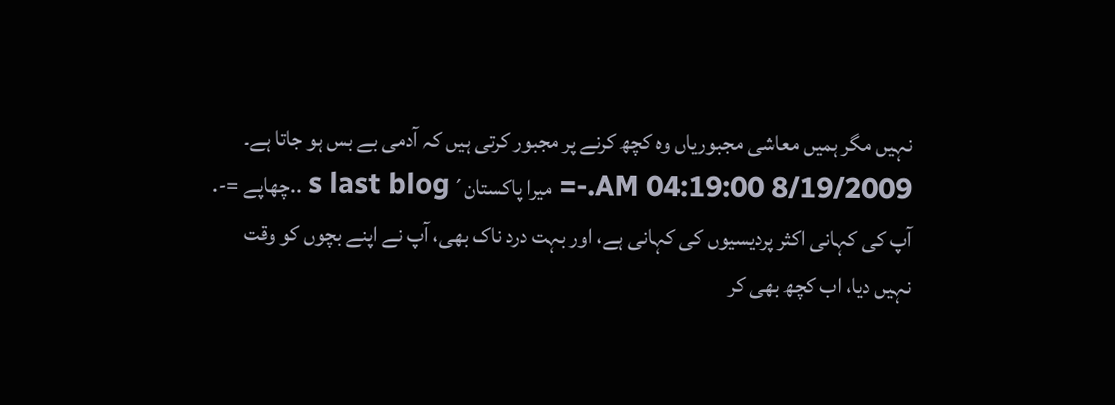نہیں مگر ہمیں معاشی مجبوریاں وہ کچھ کرنے پر مجبور کرتی ہیں کہ آدمی بے بس ہو جاتا ہے۔
8/19/2009 04:19:00 AM.-= میرا پاکستان´s last blog ..چھاپے =-.
آپ کی کہانی اکثر پردیسیوں کی کہانی ہے، اور بہت درد ناک بھی، آپ نے اپنے بچوں کو وقت نہیں دیا، اب کچھ بھی کر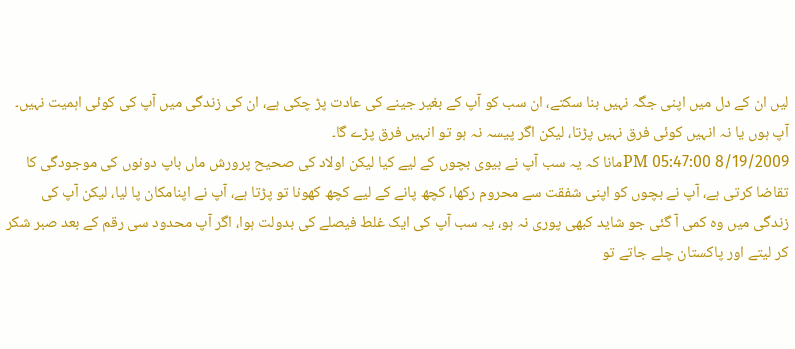لیں ان کے دل میں اپنی جگہ نہیں بنا سکتے، ان سب کو آپ کے بغیر جینے کی عادت پڑ چکی ہے، ان کی زندگی میں آپ کی کوئی اہمیت نہیں۔ آپ ہوں یا نہ انہیں کوئی فرق نہیں پڑتا، لیکن اگر پیسہ نہ ہو تو انہیں فرق پڑے گا۔
8/19/2009 05:47:00 PMمانا کہ یہ سب آپ نے بیوی بچوں کے لیے کیا لیکن اولاد کی صحیح پرورش ماں باپ دونوں کی موجودگی کا تقاضا کرتی ہے، آپ نے بچوں کو اپنی شفقت سے محروم رکھا، کچھ پانے کے لیے کچھ کھونا تو پڑتا ہے، آپ نے اپنامکان پا لیا، لیکن آپ کی زندگی میں وہ کمی آ گئی جو شاید کبھی پوری نہ ہو، یہ سب آپ کی ایک غلط فیصلے کی بدولت ہوا، اگر آپ محدود سی رقم کے بعد صبر شکر کر لیتے اور پاکستان چلے جاتے تو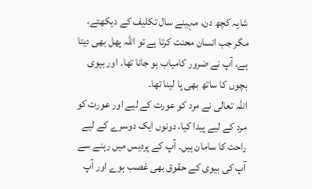شایہ کچھ دن، مہینے سال تکلیف کے دیکھتے، مگر جب انسان محنت کرتا ہے تو اللہ پھل بھی دیتا ہے، آپ نے ضرور کامیاب ہو جانا تھا۔ اور بیوی بچوں کا ساتھ بھی پا لینا تھا۔
اللہ تعالی نے مرد کو عورت کے لیے اور عورت کو مرد کے لیے پیدا کیا، دونوں ایک دوسرے کے لیے راحت کا سامان ہیں۔ آپ کے پردیس میں رہنے سے آپ کی بیوی کے حقوق بھی غصب ہوے اور آپ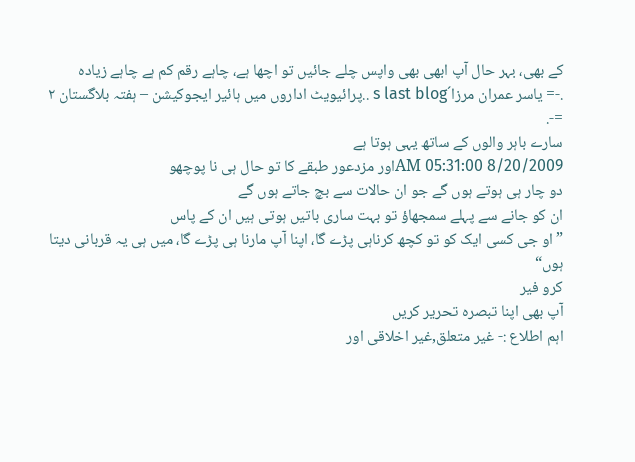کے بھی، بہر حال آپ ابھی بھی واپس چلے جائیں تو اچھا ہے، چاہے رقم کم ہے چاہے زیادہ
.-= یاسر عمران مرزا´s last blog ..پرائیویٹ اداروں میں ہائیر ایجوکیشن – ہفتہ بلاگستان ۲ =-.
سارے باہر والوں کے ساتھ یہی ہوتا ہے
8/20/2009 05:31:00 AMاور مزدعور طبقے کا تو حال ہی نا پوچھو
دو چار ہی ہوتے ہوں گے جو ان حالات سے بچ جاتے ہوں گے
ان کو جانے سے پہلے سمجھاؤ تو بہت ساری باتیں ہوتی ہیں ان کے پاس
”او جی کسی ایک کو تو کچھ کرناہی پڑے گا، اپنا آپ مارنا ہی پڑے گا، میں ہی یہ قربانی دیتا ہوں“
کرو فیر
آپ بھی اپنا تبصرہ تحریر کریں
اہم اطلاع :- غیر متعلق,غیر اخلاقی اور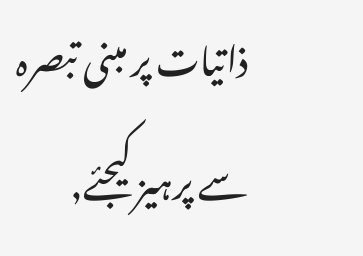ذاتیات پر مبنی تبصرہ سے پرہیز کیجئے,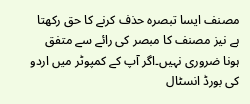مصنف ایسا تبصرہ حذف کرنے کا حق رکھتا ہے نیز مصنف کا مبصر کی رائے سے متفق ہونا ضروری نہیں۔اگر آپ کے کمپوٹر میں اردو کی بورڈ انسٹال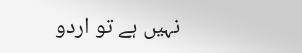نہیں ہے تو اردو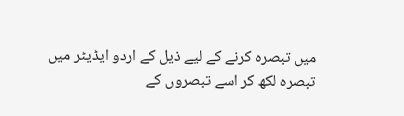میں تبصرہ کرنے کے لیے ذیل کے اردو ایڈیٹر میں تبصرہ لکھ کر اسے تبصروں کے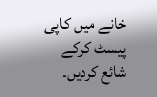خانے میں کاپی پیسٹ کرکے شائع کردیں۔